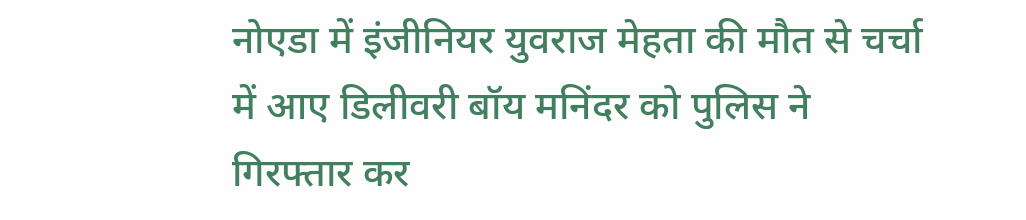नोएडा में इंजीनियर युवराज मेहता की मौत से चर्चा में आए डिलीवरी बॉय मनिंदर को पुलिस ने गिरफ्तार कर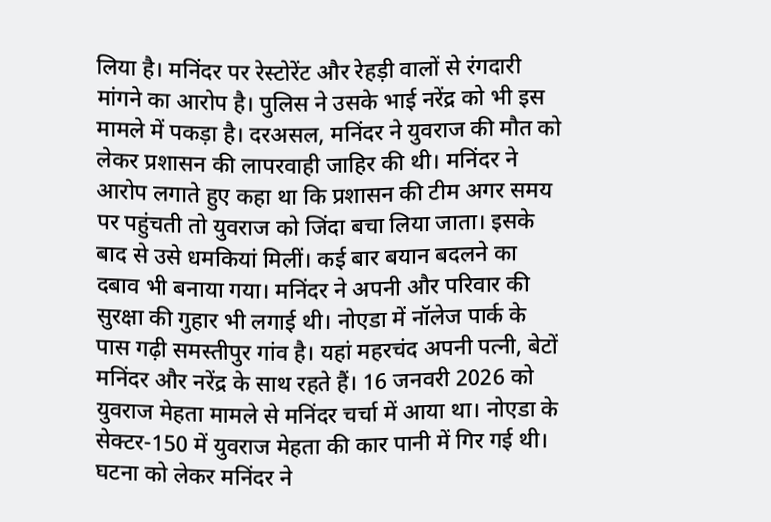लिया है। मनिंदर पर रेस्टोरेंट और रेहड़ी वालों से रंगदारी मांगने का आरोप है। पुलिस ने उसके भाई नरेंद्र को भी इस मामले में पकड़ा है। दरअसल, मनिंदर ने युवराज की मौत को लेकर प्रशासन की लापरवाही जाहिर की थी। मनिंदर ने आरोप लगाते हुए कहा था कि प्रशासन की टीम अगर समय पर पहुंचती तो युवराज को जिंदा बचा लिया जाता। इसके बाद से उसे धमकियां मिलीं। कई बार बयान बदलने का दबाव भी बनाया गया। मनिंदर ने अपनी और परिवार की सुरक्षा की गुहार भी लगाई थी। नोएडा में नॉलेज पार्क के पास गढ़ी समस्तीपुर गांव है। यहां महरचंद अपनी पत्नी, बेटों मनिंदर और नरेंद्र के साथ रहते हैं। 16 जनवरी 2026 को युवराज मेहता मामले से मनिंदर चर्चा में आया था। नोएडा के सेक्टर-150 में युवराज मेहता की कार पानी में गिर गई थी। घटना को लेकर मनिंदर ने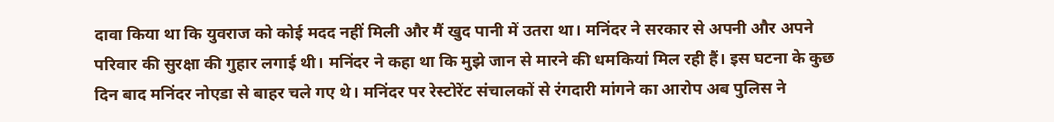दावा किया था कि युवराज को कोई मदद नहीं मिली और मैं खुद पानी में उतरा था। मनिंदर ने सरकार से अपनी और अपने परिवार की सुरक्षा की गुहार लगाई थी। मनिंदर ने कहा था कि मुझे जान से मारने की धमकियां मिल रही हैं। इस घटना के कुछ दिन बाद मनिंदर नोएडा से बाहर चले गए थे। मनिंदर पर रेस्टोरेंट संचालकों से रंगदारी मांगने का आरोप अब पुलिस ने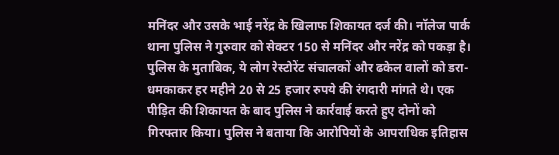मनिंदर और उसके भाई नरेंद्र के खिलाफ शिकायत दर्ज की। नॉलेज पार्क थाना पुलिस ने गुरुवार को सेक्टर 150 से मनिंदर और नरेंद्र को पकड़ा है। पुलिस के मुताबिक, ये लोग रेस्टोरेंट संचालकों और ढकेल वालों को डरा-धमकाकर हर महीने 20 से 25 हजार रुपये की रंगदारी मांगते थे। एक पीड़ित की शिकायत के बाद पुलिस ने कार्रवाई करते हुए दोनों को गिरफ्तार किया। पुलिस ने बताया कि आरोपियों के आपराधिक इतिहास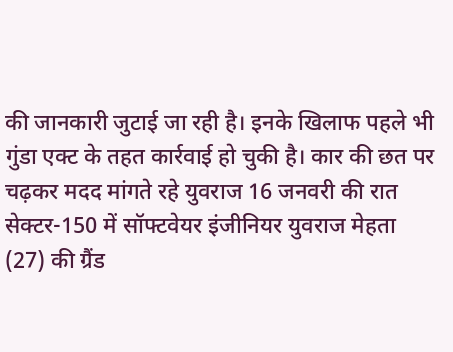की जानकारी जुटाई जा रही है। इनके खिलाफ पहले भी गुंडा एक्ट के तहत कार्रवाई हो चुकी है। कार की छत पर चढ़कर मदद मांगते रहे युवराज 16 जनवरी की रात सेक्टर-150 में सॉफ्टवेयर इंजीनियर युवराज मेहता (27) की ग्रैंड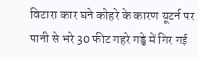विटारा कार घने कोहरे के कारण यूटर्न पर पानी से भरे 30 फीट गहरे गड्ढे में गिर गई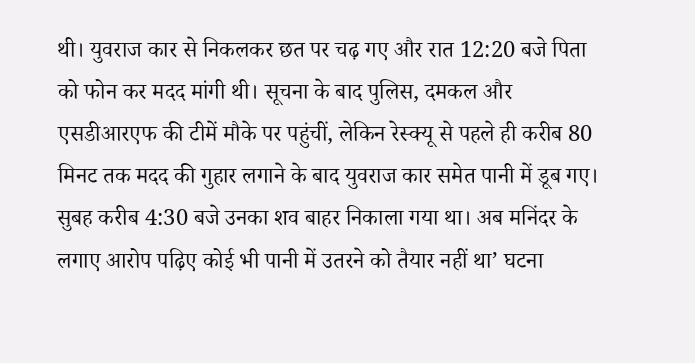थी। युवराज कार से निकलकर छत पर चढ़ गए और रात 12:20 बजे पिता को फोन कर मदद मांगी थी। सूचना के बाद पुलिस, दमकल और एसडीआरएफ की टीमें मौके पर पहुंचीं, लेकिन रेस्क्यू से पहले ही करीब 80 मिनट तक मदद की गुहार लगाने के बाद युवराज कार समेत पानी में डूब गए। सुबह करीब 4:30 बजे उनका शव बाहर निकाला गया था। अब मनिंदर के लगाए आरोप पढ़िए कोई भी पानी में उतरने को तैयार नहीं था’ घटना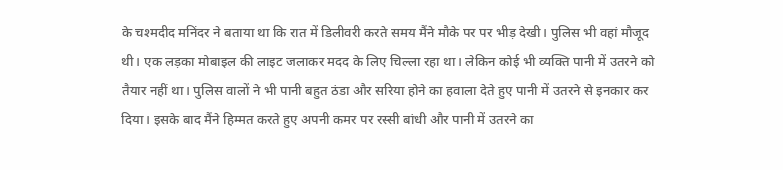के चश्मदीद मनिंदर ने बताया था कि रात में डिलीवरी करते समय मैंने मौके पर पर भीड़ देखी। पुलिस भी वहां मौजूद थी। एक लड़का मोबाइल की लाइट जलाकर मदद के लिए चिल्ला रहा था। लेकिन कोई भी व्यक्ति पानी में उतरने को तैयार नहीं था। पुलिस वालों ने भी पानी बहुत ठंडा और सरिया होने का हवाला देते हुए पानी में उतरने से इनकार कर दिया। इसके बाद मैंने हिम्मत करते हुए अपनी कमर पर रस्सी बांधी और पानी में उतरने का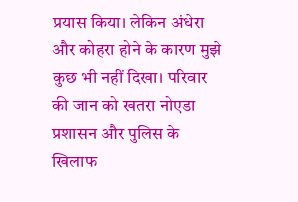प्रयास किया। लेकिन अंधेरा और कोहरा होने के कारण मुझे कुछ भी नहीं दिखा। परिवार की जान को खतरा नोएडा प्रशासन और पुलिस के खिलाफ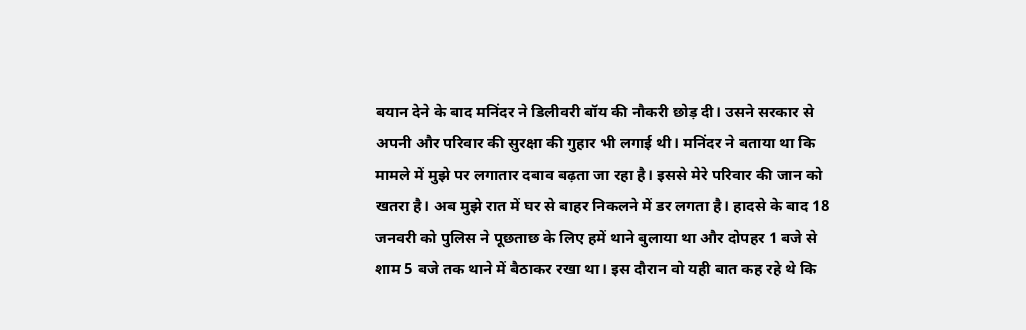बयान देने के बाद मनिंदर ने डिलीवरी बॉय की नौकरी छोड़ दी। उसने सरकार से अपनी और परिवार की सुरक्षा की गुहार भी लगाई थी। मनिंदर ने बताया था कि मामले में मुझे पर लगातार दबाव बढ़ता जा रहा है। इससे मेरे परिवार की जान को खतरा है। अब मुझे रात में घर से बाहर निकलने में डर लगता है। हादसे के बाद 18 जनवरी को पुलिस ने पूछताछ के लिए हमें थाने बुलाया था और दोपहर 1 बजे से शाम 5 बजे तक थाने में बैठाकर रखा था। इस दौरान वो यही बात कह रहे थे कि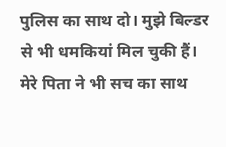पुलिस का साथ दो। मुझे बिल्डर से भी धमकियां मिल चुकी हैं। मेरे पिता ने भी सच का साथ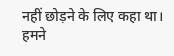नहीं छोड़ने के लिए कहा था। हमने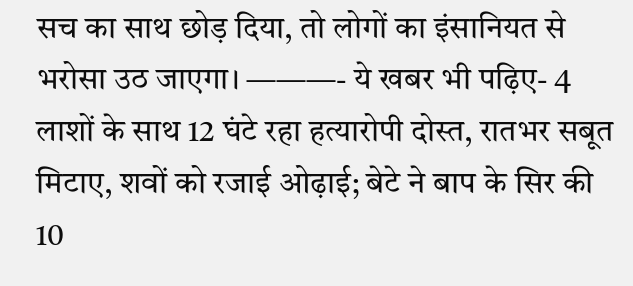सच का साथ छोड़ दिया, तो लोगों का इंसानियत से भरोसा उठ जाएगा। ———- ये खबर भी पढ़िए- 4 लाशों के साथ 12 घंटे रहा हत्यारोपी दोस्त, रातभर सबूत मिटाए, शवों को रजाई ओढ़ाई; बेटे ने बाप के सिर की 10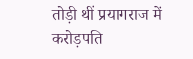तोड़ी थीं प्रयागराज में करोड़पति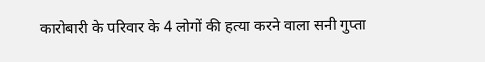कारोबारी के परिवार के 4 लोगों की हत्या करने वाला सनी गुप्ता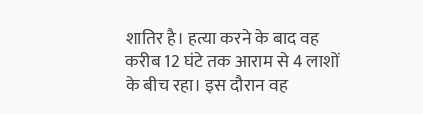शातिर है। हत्या करने के बाद वह करीब 12 घंटे तक आराम से 4 लाशों के बीच रहा। इस दौरान वह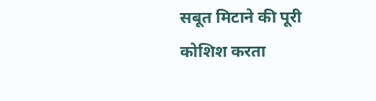सबूत मिटाने की पूरी कोशिश करता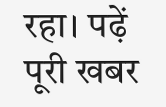रहा। पढ़ें पूरी खबर